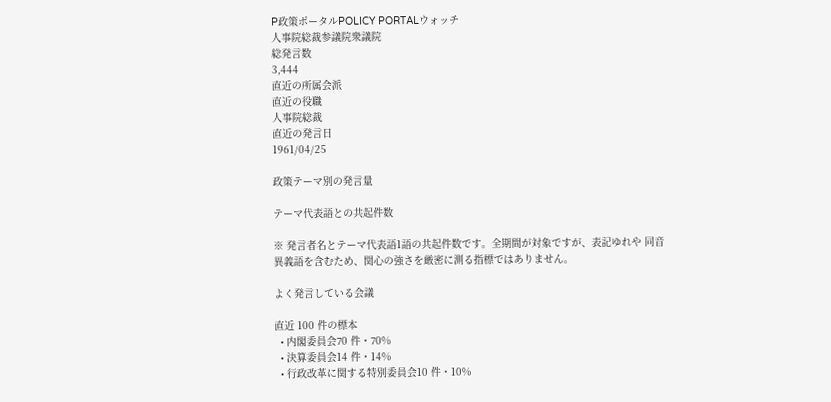P政策ポータルPOLICY PORTALウォッチ
人事院総裁参議院衆議院
総発言数
3,444
直近の所属会派
直近の役職
人事院総裁
直近の発言日
1961/04/25

政策テーマ別の発言量

テーマ代表語との共起件数

※ 発言者名とテーマ代表語1語の共起件数です。全期間が対象ですが、表記ゆれや 同音異義語を含むため、関心の強さを厳密に測る指標ではありません。

よく発言している会議

直近 100 件の標本
  • 内閣委員会70 件・70%
  • 決算委員会14 件・14%
  • 行政改革に関する特別委員会10 件・10%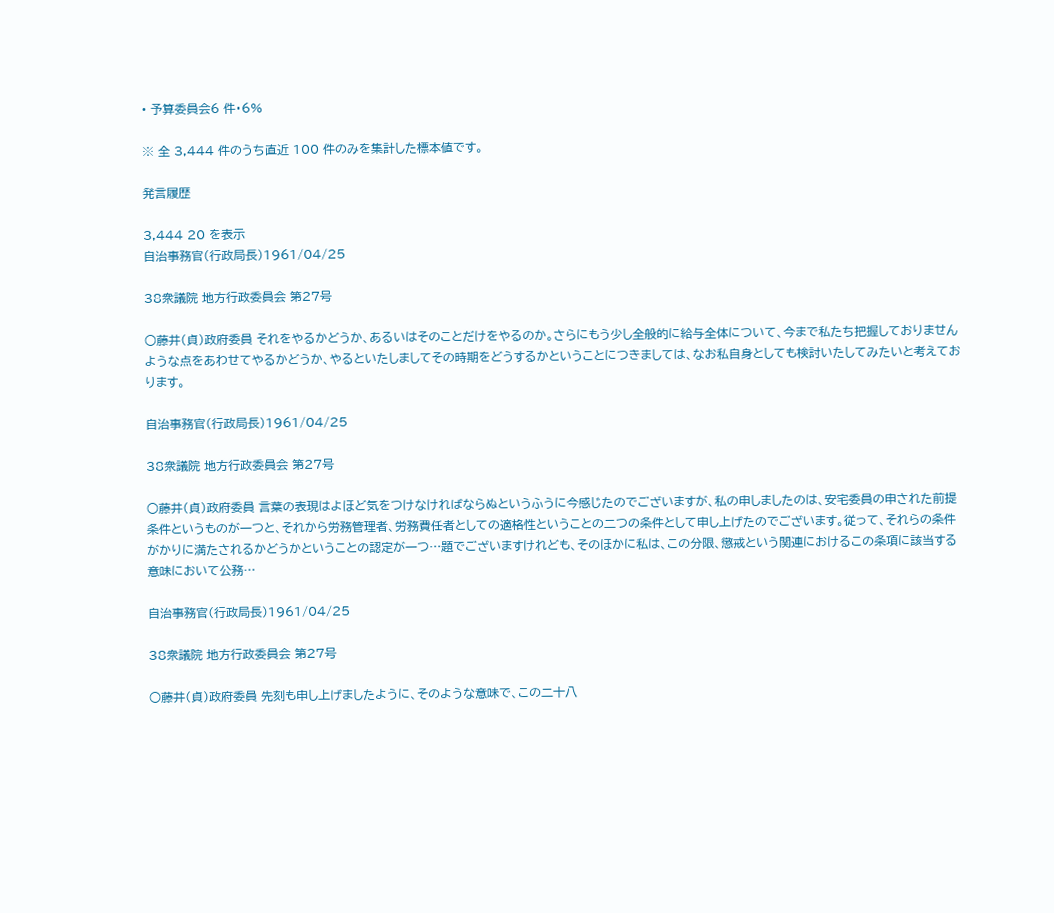• 予算委員会6 件・6%

※ 全 3,444 件のうち直近 100 件のみを集計した標本値です。

発言履歴

3,444 20 を表示
自治事務官(行政局長)1961/04/25

38衆議院 地方行政委員会 第27号

○藤井(貞)政府委員 それをやるかどうか、あるいはそのことだけをやるのか。さらにもう少し全般的に給与全体について、今まで私たち把握しておりませんような点をあわせてやるかどうか、やるといたしましてその時期をどうするかということにつきましては、なお私自身としても検討いたしてみたいと考えております。

自治事務官(行政局長)1961/04/25

38衆議院 地方行政委員会 第27号

○藤井(貞)政府委員 言葉の表現はよほど気をつけなければならぬというふうに今感じたのでございますが、私の申しましたのは、安宅委員の申された前提条件というものが一つと、それから労務管理者、労務費任者としての適格性ということの二つの条件として申し上げたのでございます。従って、それらの条件がかりに満たされるかどうかということの認定が一つ…題でございますけれども、そのほかに私は、この分限、懲戒という関連におけるこの条項に該当する意味において公務…

自治事務官(行政局長)1961/04/25

38衆議院 地方行政委員会 第27号

○藤井(貞)政府委員 先刻も申し上げましたように、そのような意味で、この二十八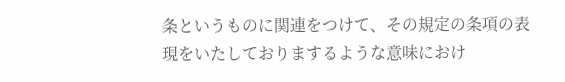条というものに関連をつけて、その規定の条項の表現をいたしておりまするような意味におけ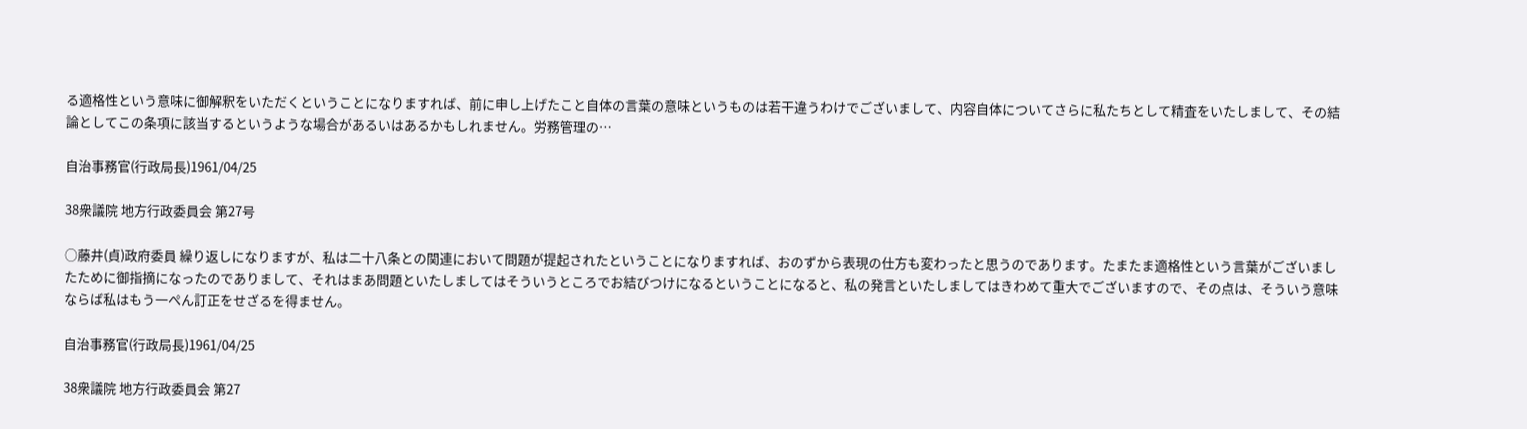る適格性という意味に御解釈をいただくということになりますれば、前に申し上げたこと自体の言葉の意味というものは若干違うわけでございまして、内容自体についてさらに私たちとして精査をいたしまして、その結論としてこの条項に該当するというような場合があるいはあるかもしれません。労務管理の…

自治事務官(行政局長)1961/04/25

38衆議院 地方行政委員会 第27号

○藤井(貞)政府委員 繰り返しになりますが、私は二十八条との関連において問題が提起されたということになりますれば、おのずから表現の仕方も変わったと思うのであります。たまたま適格性という言葉がございましたために御指摘になったのでありまして、それはまあ問題といたしましてはそういうところでお結びつけになるということになると、私の発言といたしましてはきわめて重大でございますので、その点は、そういう意味ならば私はもう一ぺん訂正をせざるを得ません。

自治事務官(行政局長)1961/04/25

38衆議院 地方行政委員会 第27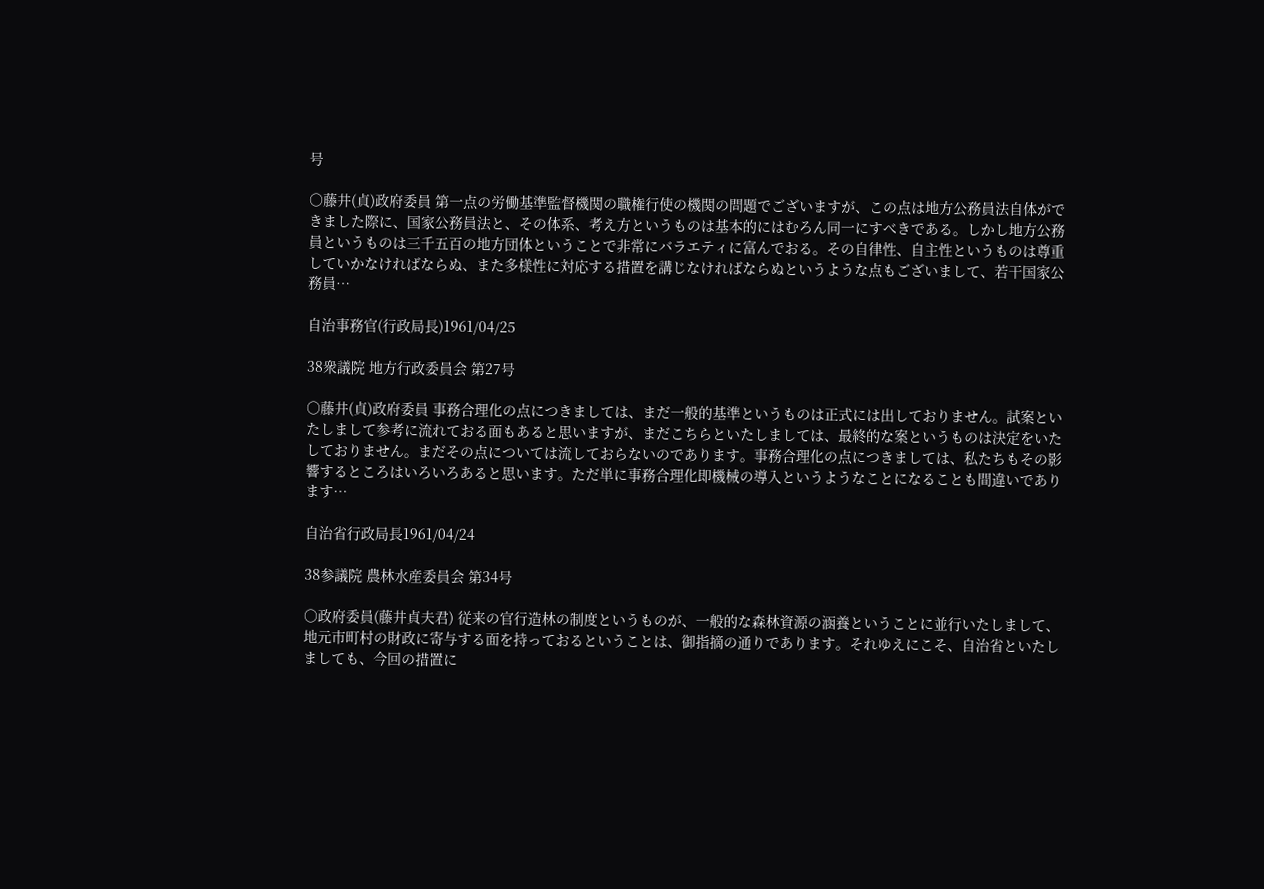号

○藤井(貞)政府委員 第一点の労働基準監督機関の職権行使の機関の問題でございますが、この点は地方公務員法自体ができました際に、国家公務員法と、その体系、考え方というものは基本的にはむろん同一にすべきである。しかし地方公務員というものは三千五百の地方団体ということで非常にバラエティに富んでおる。その自律性、自主性というものは尊重していかなければならぬ、また多様性に対応する措置を講じなければならぬというような点もございまして、若干国家公務員…

自治事務官(行政局長)1961/04/25

38衆議院 地方行政委員会 第27号

○藤井(貞)政府委員 事務合理化の点につきましては、まだ一般的基準というものは正式には出しておりません。試案といたしまして参考に流れておる面もあると思いますが、まだこちらといたしましては、最終的な案というものは決定をいたしておりません。まだその点については流しておらないのであります。事務合理化の点につきましては、私たちもその影響するところはいろいろあると思います。ただ単に事務合理化即機械の導入というようなことになることも間違いであります…

自治省行政局長1961/04/24

38参議院 農林水産委員会 第34号

○政府委員(藤井貞夫君) 従来の官行造林の制度というものが、一般的な森林資源の涵養ということに並行いたしまして、地元市町村の財政に寄与する面を持っておるということは、御指摘の通りであります。それゆえにこそ、自治省といたしましても、今回の措置に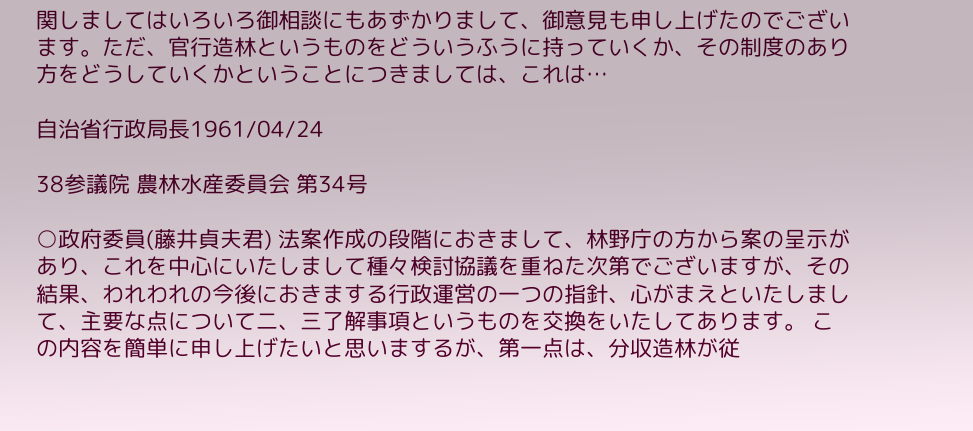関しましてはいろいろ御相談にもあずかりまして、御意見も申し上げたのでございます。ただ、官行造林というものをどういうふうに持っていくか、その制度のあり方をどうしていくかということにつきましては、これは…

自治省行政局長1961/04/24

38参議院 農林水産委員会 第34号

○政府委員(藤井貞夫君) 法案作成の段階におきまして、林野庁の方から案の呈示があり、これを中心にいたしまして種々検討協議を重ねた次第でございますが、その結果、われわれの今後におきまする行政運営の一つの指針、心がまえといたしまして、主要な点について二、三了解事項というものを交換をいたしてあります。 この内容を簡単に申し上げたいと思いまするが、第一点は、分収造林が従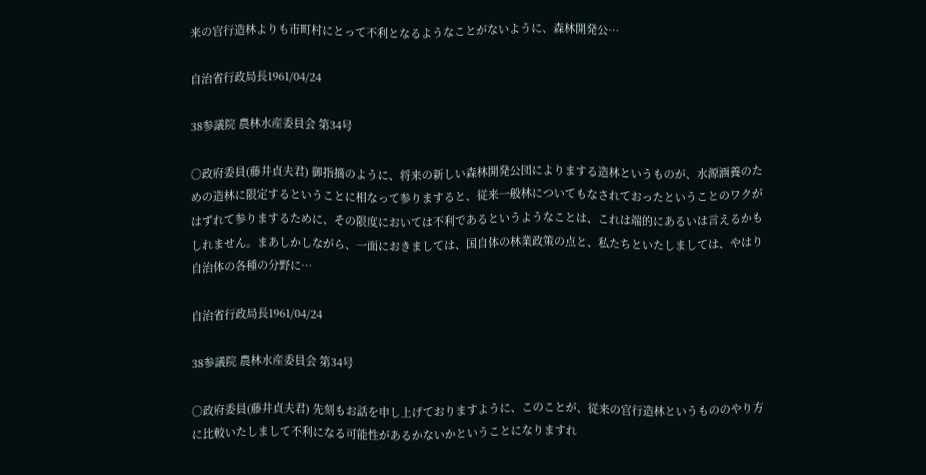来の官行造林よりも市町村にとって不利となるようなことがないように、森林開発公…

自治省行政局長1961/04/24

38参議院 農林水産委員会 第34号

○政府委員(藤井貞夫君) 御指摘のように、将来の新しい森林開発公団によりまする造林というものが、水源涵養のための造林に限定するということに相なって参りますると、従来一般林についてもなされておったということのワクがはずれて参りまするために、その限度においては不利であるというようなことは、これは端的にあるいは言えるかもしれません。まあしかしながら、一面におきましては、国自体の林業政策の点と、私たちといたしましては、やはり自治体の各種の分野に…

自治省行政局長1961/04/24

38参議院 農林水産委員会 第34号

○政府委員(藤井貞夫君) 先刻もお話を申し上げておりますように、このことが、従来の官行造林というもののやり方に比較いたしまして不利になる可能性があるかないかということになりますれ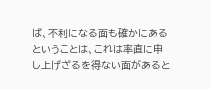ば、不利になる面も確かにあるということは、これは率直に申し上げざるを得ない面があると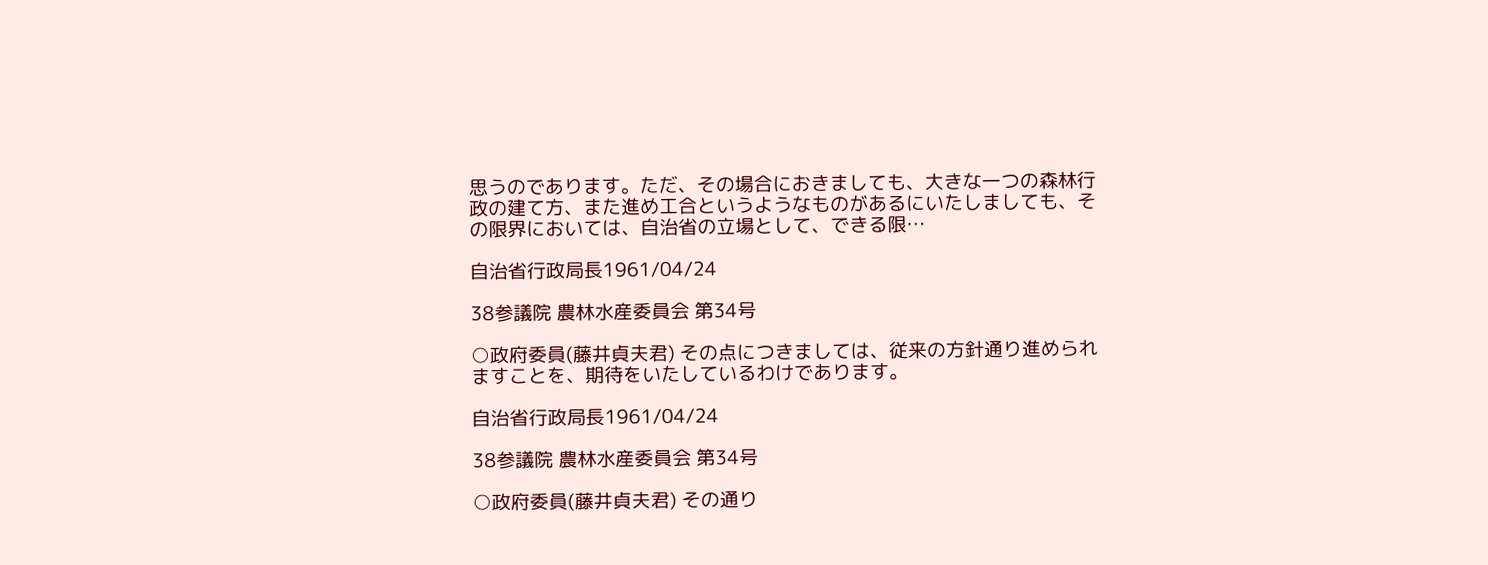思うのであります。ただ、その場合におきましても、大きな一つの森林行政の建て方、また進め工合というようなものがあるにいたしましても、その限界においては、自治省の立場として、できる限…

自治省行政局長1961/04/24

38参議院 農林水産委員会 第34号

○政府委員(藤井貞夫君) その点につきましては、従来の方針通り進められますことを、期待をいたしているわけであります。

自治省行政局長1961/04/24

38参議院 農林水産委員会 第34号

○政府委員(藤井貞夫君) その通り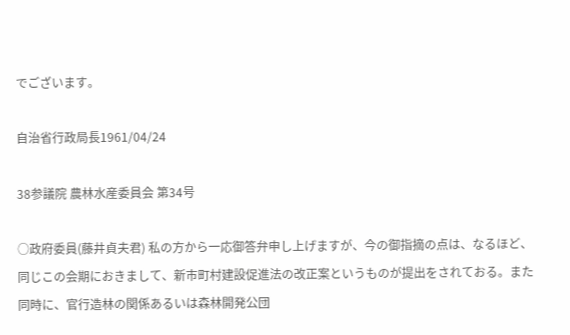でございます。

自治省行政局長1961/04/24

38参議院 農林水産委員会 第34号

○政府委員(藤井貞夫君) 私の方から一応御答弁申し上げますが、今の御指摘の点は、なるほど、同じこの会期におきまして、新市町村建設促進法の改正案というものが提出をされておる。また同時に、官行造林の関係あるいは森林開発公団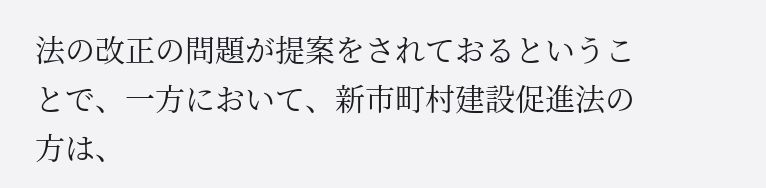法の改正の問題が提案をされておるということで、一方において、新市町村建設促進法の方は、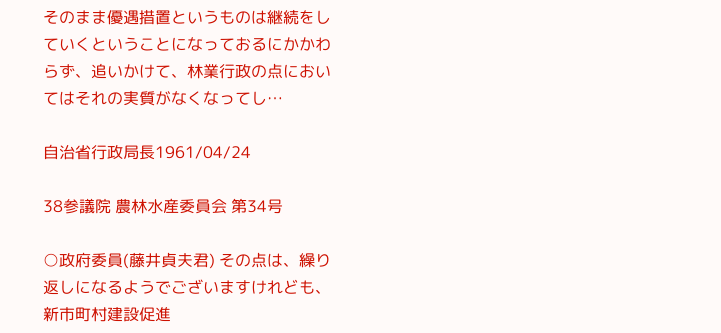そのまま優遇措置というものは継続をしていくということになっておるにかかわらず、追いかけて、林業行政の点においてはそれの実質がなくなってし…

自治省行政局長1961/04/24

38参議院 農林水産委員会 第34号

○政府委員(藤井貞夫君) その点は、繰り返しになるようでございますけれども、新市町村建設促進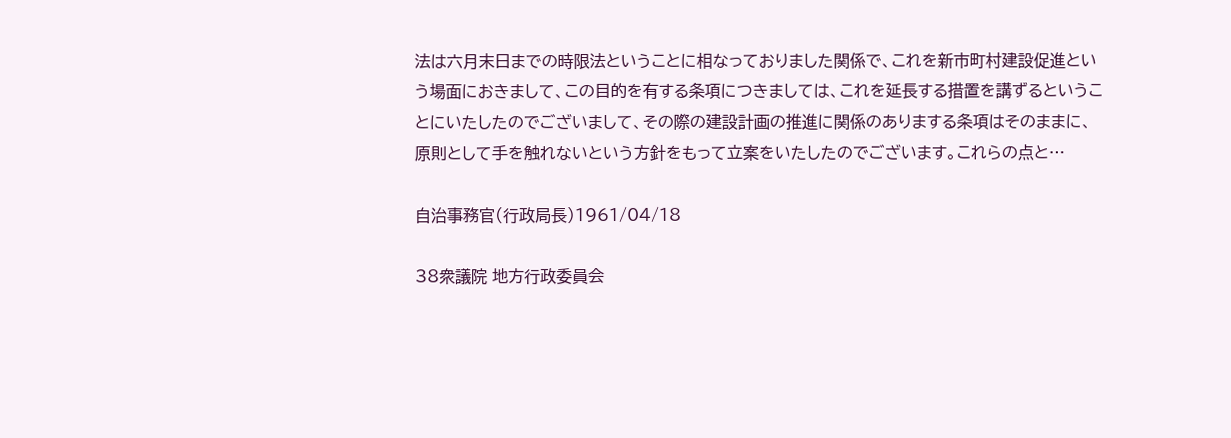法は六月末日までの時限法ということに相なっておりました関係で、これを新市町村建設促進という場面におきまして、この目的を有する条項につきましては、これを延長する措置を講ずるということにいたしたのでございまして、その際の建設計画の推進に関係のありまする条項はそのままに、原則として手を触れないという方針をもって立案をいたしたのでございます。これらの点と…

自治事務官(行政局長)1961/04/18

38衆議院 地方行政委員会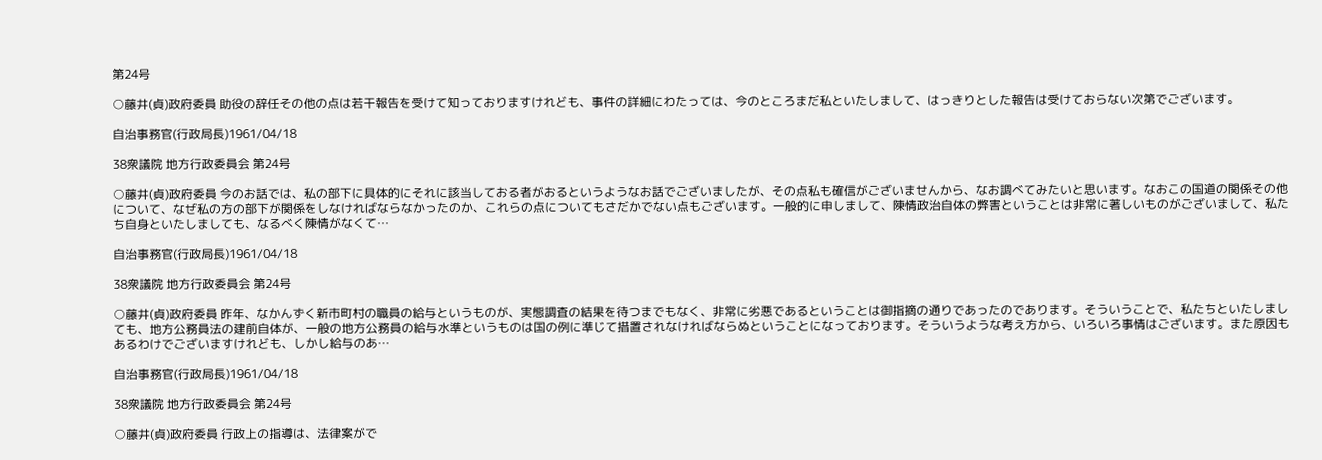第24号

○藤井(貞)政府委員 助役の辞任その他の点は若干報告を受けて知っておりますけれども、事件の詳細にわたっては、今のところまだ私といたしまして、はっきりとした報告は受けておらない次第でございます。

自治事務官(行政局長)1961/04/18

38衆議院 地方行政委員会 第24号

○藤井(貞)政府委員 今のお話では、私の部下に具体的にそれに該当しておる者がおるというようなお話でございましたが、その点私も確信がございませんから、なお調べてみたいと思います。なおこの国道の関係その他について、なぜ私の方の部下が関係をしなければならなかったのか、これらの点についてもさだかでない点もございます。一般的に申しまして、陳情政治自体の弊害ということは非常に著しいものがございまして、私たち自身といたしましても、なるべく陳情がなくて…

自治事務官(行政局長)1961/04/18

38衆議院 地方行政委員会 第24号

○藤井(貞)政府委員 昨年、なかんずく新市町村の職員の給与というものが、実態調査の結果を待つまでもなく、非常に劣悪であるということは御指摘の通りであったのであります。そういうことで、私たちといたしましても、地方公務員法の建前自体が、一般の地方公務員の給与水準というものは国の例に準じて措置されなければならぬということになっております。そういうような考え方から、いろいろ事情はございます。また原因もあるわけでございますけれども、しかし給与のあ…

自治事務官(行政局長)1961/04/18

38衆議院 地方行政委員会 第24号

○藤井(貞)政府委員 行政上の指導は、法律案がで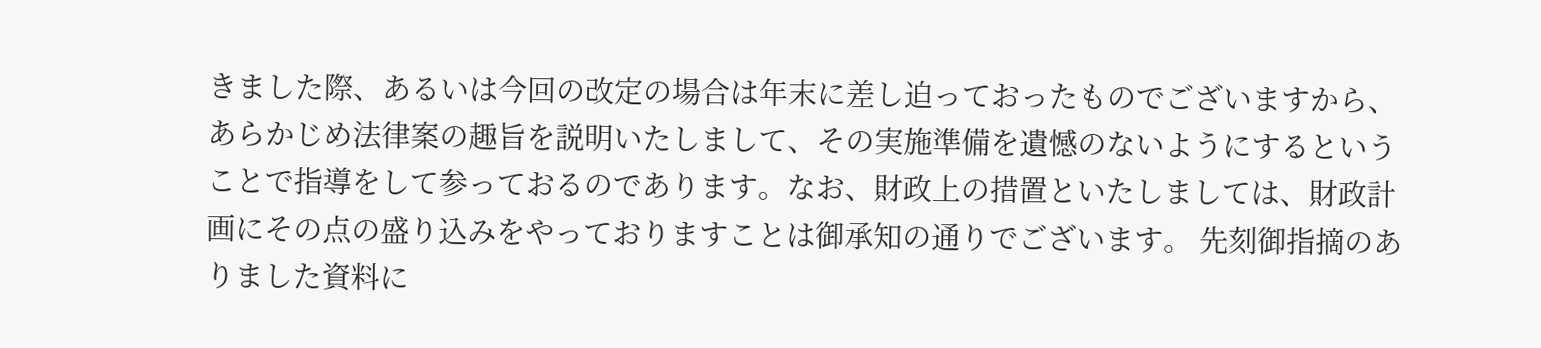きました際、あるいは今回の改定の場合は年末に差し迫っておったものでございますから、あらかじめ法律案の趣旨を説明いたしまして、その実施準備を遺憾のないようにするということで指導をして参っておるのであります。なお、財政上の措置といたしましては、財政計画にその点の盛り込みをやっておりますことは御承知の通りでございます。 先刻御指摘のありました資料に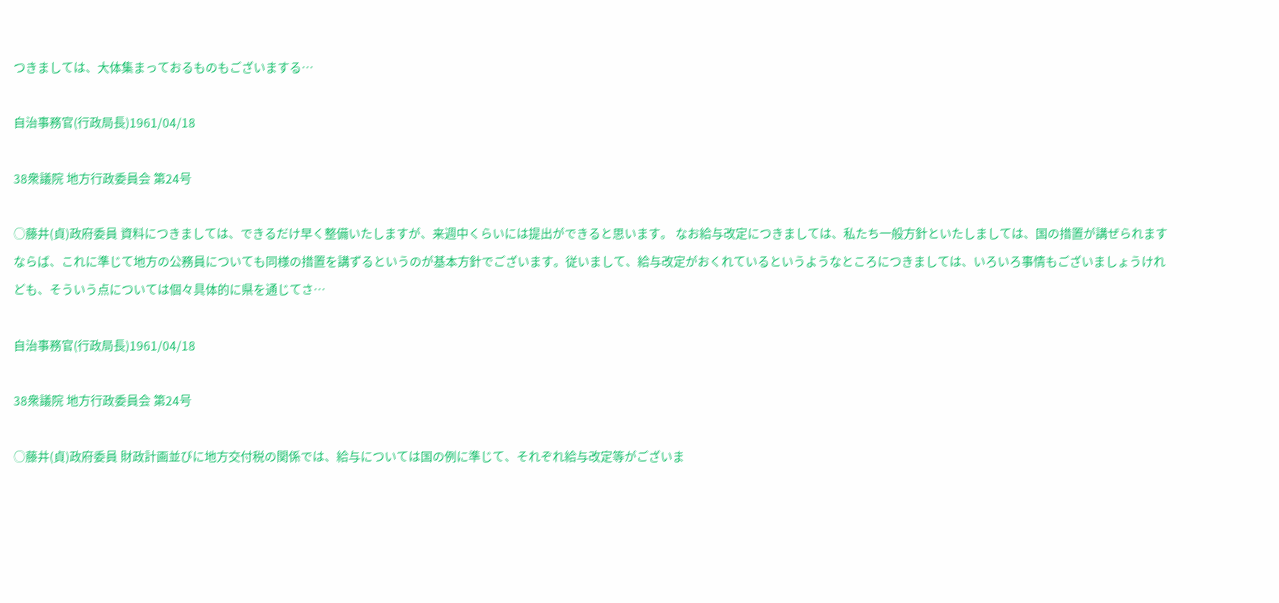つきましては、大体集まっておるものもございまする…

自治事務官(行政局長)1961/04/18

38衆議院 地方行政委員会 第24号

○藤井(貞)政府委員 資料につきましては、できるだけ早く整備いたしますが、来週中くらいには提出ができると思います。 なお給与改定につきましては、私たち一般方針といたしましては、国の措置が講ぜられますならば、これに準じて地方の公務員についても同様の措置を講ずるというのが基本方針でございます。従いまして、給与改定がおくれているというようなところにつきましては、いろいろ事情もございましょうけれども、そういう点については個々具体的に県を通じてさ…

自治事務官(行政局長)1961/04/18

38衆議院 地方行政委員会 第24号

○藤井(貞)政府委員 財政計画並びに地方交付税の関係では、給与については国の例に準じて、それぞれ給与改定等がございま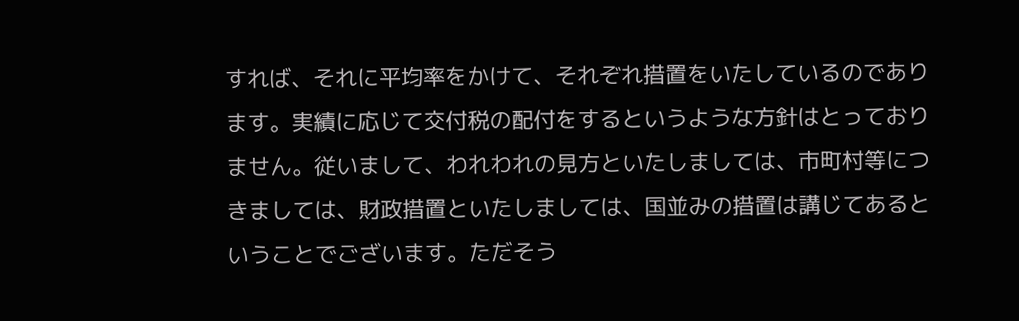すれば、それに平均率をかけて、それぞれ措置をいたしているのであります。実績に応じて交付税の配付をするというような方針はとっておりません。従いまして、われわれの見方といたしましては、市町村等につきましては、財政措置といたしましては、国並みの措置は講じてあるということでございます。ただそう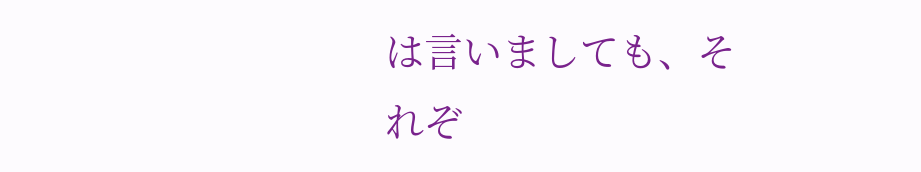は言いましても、それぞ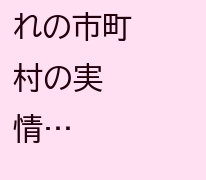れの市町村の実情…